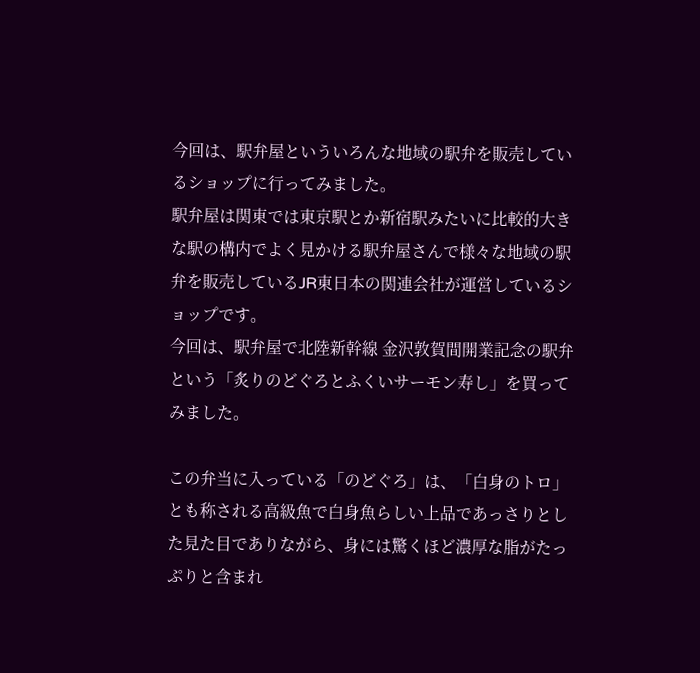今回は、駅弁屋といういろんな地域の駅弁を販売しているショップに行ってみました。
駅弁屋は関東では東京駅とか新宿駅みたいに比較的大きな駅の構内でよく見かける駅弁屋さんで様々な地域の駅弁を販売しているJR東日本の関連会社が運営しているショップです。
今回は、駅弁屋で北陸新幹線 金沢敦賀間開業記念の駅弁という「炙りのどぐろとふくいサーモン寿し」を買ってみました。

この弁当に入っている「のどぐろ」は、「白身のトロ」とも称される高級魚で白身魚らしい上品であっさりとした見た目でありながら、身には驚くほど濃厚な脂がたっぷりと含まれ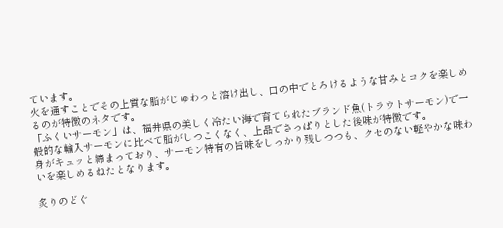ています。
火を通すことでその上質な脂がじゅわっと溶け出し、口の中でとろけるような甘みとコクを楽しめるのが特徴のネタです。
「ふくいサーモン」は、福井県の美しく冷たい海で育てられたブランド魚(トラウトサーモン)で一般的な輸入サーモンに比べて脂がしつこくなく、上品でさっぱりとした後味が特徴です。
身がキュッと締まっており、サーモン特有の旨味をしっかり残しつつも、クセのない軽やかな味わいを楽しめるねたとなります。

炙りのどぐ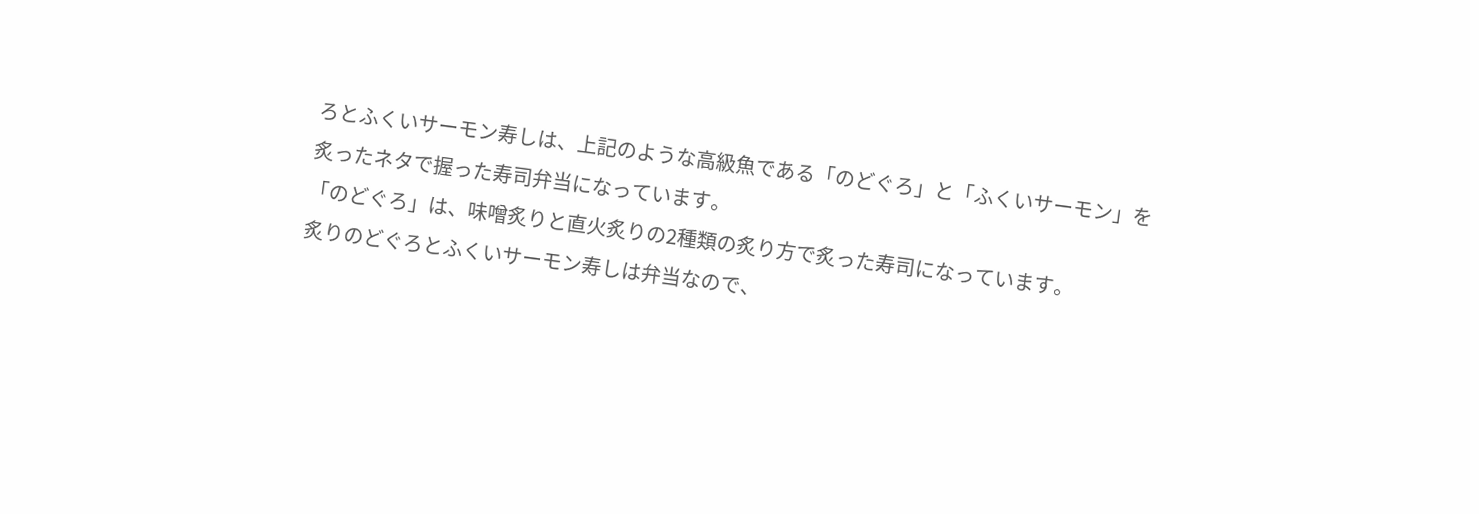ろとふくいサーモン寿しは、上記のような高級魚である「のどぐろ」と「ふくいサーモン」を炙ったネタで握った寿司弁当になっています。
「のどぐろ」は、味噌炙りと直火炙りの2種類の炙り方で炙った寿司になっています。
炙りのどぐろとふくいサーモン寿しは弁当なので、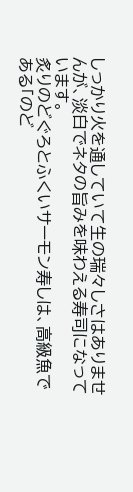しっかり火を通していて生の瑞々しさはありませんが、淡白でネタの旨みを味わえる寿司になっています。
炙りのどぐろとふくいサーモン寿しは、高級魚である「のど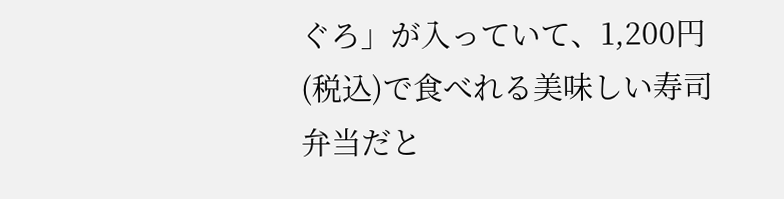ぐろ」が入っていて、1,200円(税込)で食べれる美味しい寿司弁当だと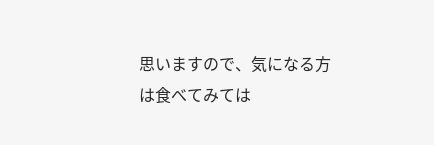思いますので、気になる方は食べてみては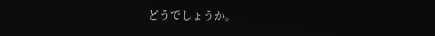どうでしょうか。